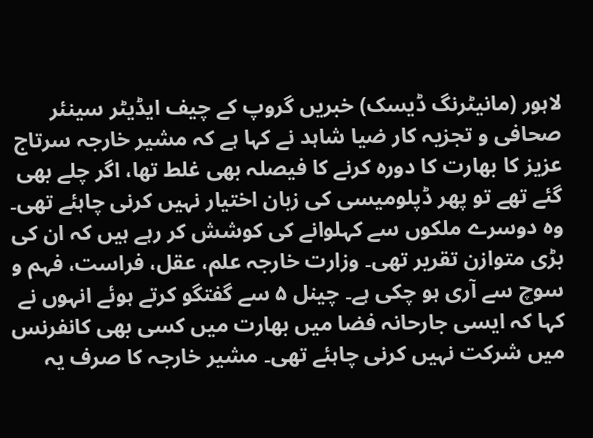لاہور (مانیٹرنگ ڈیسک) خبریں گروپ کے چیف ایڈیٹر سینئر صحافی و تجزیہ کار ضیا شاہد نے کہا ہے کہ مشیر خارجہ سرتاج عزیز کا بھارت کا دورہ کرنے کا فیصلہ بھی غلط تھا، اگر چلے بھی گئے تھے تو پھر ڈپلومیسی کی زبان اختیار نہیں کرنی چاہئے تھی۔ وہ دوسرے ملکوں سے کہلوانے کی کوشش کر رہے ہیں کہ ان کی بڑی متوازن تقریر تھی۔ وزارت خارجہ علم، عقل، فراست، فہم و سوچ سے آری ہو چکی ہے۔ چینل ۵ سے گفتگو کرتے ہوئے انہوں نے کہا کہ ایسی جارحانہ فضا میں بھارت میں کسی بھی کانفرنس میں شرکت نہیں کرنی چاہئے تھی۔ مشیر خارجہ کا صرف یہ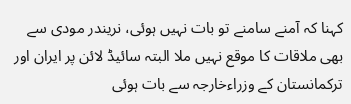کہنا کہ آمنے سامنے تو بات نہیں ہوئی، نریندر مودی سے بھی ملاقات کا موقع نہیں ملا البتہ سائیڈ لائن پر ایران اور ترکمانستان کے وزراءخارجہ سے بات ہوئی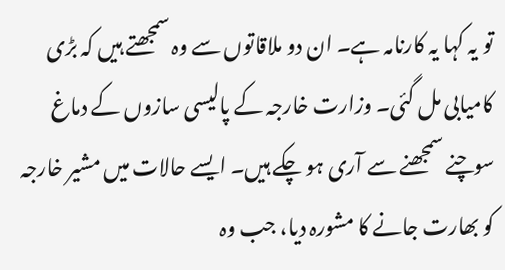تو یہ کہا یہ کارنامہ ہے۔ ان دو ملاقاتوں سے وہ سمجھتے ہیں کہ بڑی کامیابی مل گئی۔ وزارت خارجہ کے پالیسی سازوں کے دماغ سوچنے سمجھنے سے آری ہو چکے ہیں۔ ایسے حالات میں مشیر خارجہ کو بھارت جانے کا مشورہ دیا، جب وہ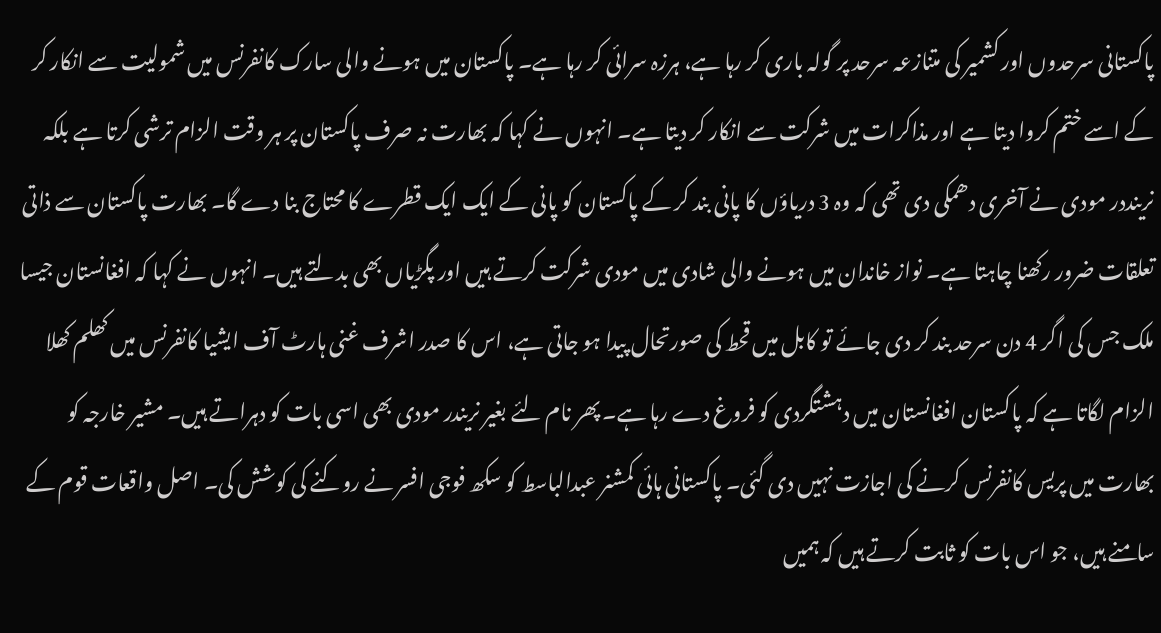پاکستانی سرحدوں اور کشمیر کی متنازعہ سرحد پر گولہ باری کر رہا ہے، ہرزہ سرائی کر رہا ہے۔ پاکستان میں ہونے والی سارک کانفرنس میں شمولیت سے انکار کر کے اسے ختم کروا دیتا ہے اور مذاکرات میں شرکت سے انکار کر دیتا ہے۔ انہوں نے کہا کہ بھارت نہ صرف پاکستان پر ہر وقت الزام ترشی کرتا ہے بلکہ نرینددر مودی نے آخری دھمکی دی تھی کہ وہ 3 دریاؤں کا پانی بند کر کے پاکستان کو پانی کے ایک ایک قطرے کا محتاج بنا دے گا۔ بھارت پاکستان سے ذاتی تعلقات ضرور رکھنا چاہتا ہے۔ نواز خاندان میں ہونے والی شادی میں مودی شرکت کرتے ہیں اور پگڑیاں بھی بدلتے ہیں۔ انہوں نے کہا کہ افغانستان جیسا ملک جس کی اگر 4 دن سرحد بند کر دی جائے تو کابل میں قحط کی صورتحال پیدا ہو جاتی ہے، اس کا صدر اشرف غنی ہارٹ آف ایشیا کانفرنس میں کھلم کھلا الزام لگاتا ہے کہ پاکستان افغانستان میں دہشتگردی کو فروغ دے رہا ہے۔ پھر نام لئے بغیر نریندر مودی بھی اسی بات کو دہراتے ہیں۔ مشیر خارجہ کو بھارت میں پریس کانفرنس کرنے کی اجازت نہیں دی گئی۔ پاکستانی ہائی کمشنر عبدالباسط کو سکھ فوجی افسر نے روکنے کی کوشش کی۔ اصل واقعات قوم کے سامنے ہیں، جو اس بات کو ثابت کرتے ہیں کہ ہمیں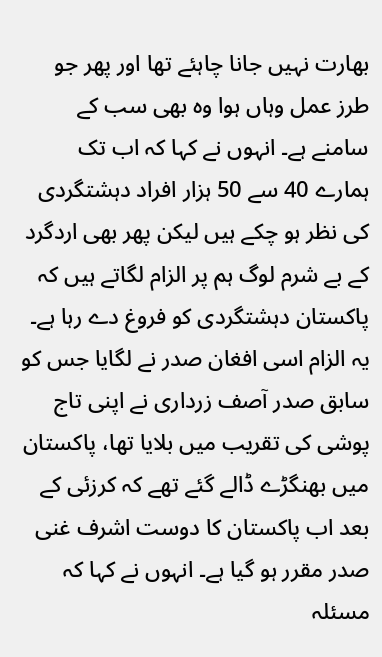بھارت نہیں جانا چاہئے تھا اور پھر جو طرز عمل وہاں ہوا وہ بھی سب کے سامنے ہے۔ انہوں نے کہا کہ اب تک ہمارے 40 سے 50 ہزار افراد دہشتگردی کی نظر ہو چکے ہیں لیکن پھر بھی اردگرد کے بے شرم لوگ ہم پر الزام لگاتے ہیں کہ پاکستان دہشتگردی کو فروغ دے رہا ہے۔ یہ الزام اسی افغان صدر نے لگایا جس کو سابق صدر آصف زرداری نے اپنی تاج پوشی کی تقریب میں بلایا تھا، پاکستان میں بھنگڑے ڈالے گئے تھے کہ کرزئی کے بعد اب پاکستان کا دوست اشرف غنی صدر مقرر ہو گیا ہے۔ انہوں نے کہا کہ مسئلہ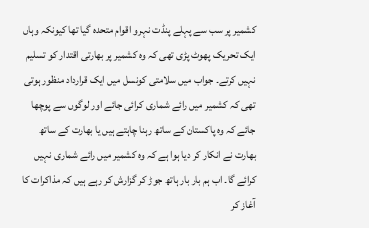کشمیر پر سب سے پہلے پنڈت نہرو اقوام متحدہ گیا تھا کیونکہ وہاں ایک تحریک پھوٹ پڑی تھی کہ وہ کشمیر پر بھارتی اقتدار کو تسلیم نہیں کرتے۔ جواب میں سلامتی کونسل میں ایک قرارداد منظور ہوتی تھی کہ کشمیر میں رائے شماری کرائی جائے اور لوگوں سے پوچھا جائے کہ وہ پاکستان کے ساتھ رہنا چاہتے ہیں یا بھارت کے ساتھ بھارت نے انکار کر دیا ہوا ہے کہ وہ کشمیر میں رائے شماری نہیں کرائے گا۔ اب ہم بار بار ہاتھ جوڑ کر گزارش کر رہے ہیں کہ مذاکرات کا آغاز کر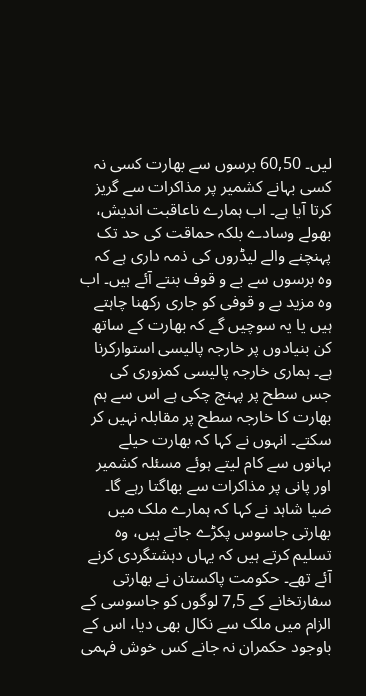لیں۔ 60,50 برسوں سے بھارت کسی نہ کسی بہانے کشمیر پر مذاکرات سے گریز کرتا آیا ہے۔ اب ہمارے ناعاقبت اندیش، بھولے وسادے بلکہ حماقت کی حد تک پہنچنے والے لیڈروں کی ذمہ داری ہے کہ وہ برسوں سے بے و قوف بنتے آئے ہیں۔ اب وہ مزید بے و قوفی کو جاری رکھنا چاہتے ہیں یا یہ سوچیں گے کہ بھارت کے ساتھ کن بنیادوں پر خارجہ پالیسی استوارکرنا ہے۔ ہماری خارجہ پالیسی کمزوری کی جس سطح پر پہنچ چکی ہے اس سے ہم بھارت کا خارجہ سطح پر مقابلہ نہیں کر سکتے۔ انہوں نے کہا کہ بھارت حیلے بہانوں سے کام لیتے ہوئے مسئلہ کشمیر اور پانی پر مذاکرات سے بھاگتا رہے گا۔ ضیا شاہد نے کہا کہ ہمارے ملک میں بھارتی جاسوس پکڑے جاتے ہیں، وہ تسلیم کرتے ہیں کہ یہاں دہشتگردی کرنے آئے تھے۔ حکومت پاکستان نے بھارتی سفارتخانے کے 7,5 لوگوں کو جاسوسی کے الزام میں ملک سے نکال بھی دیا، اس کے باوجود حکمران نہ جانے کس خوش فہمی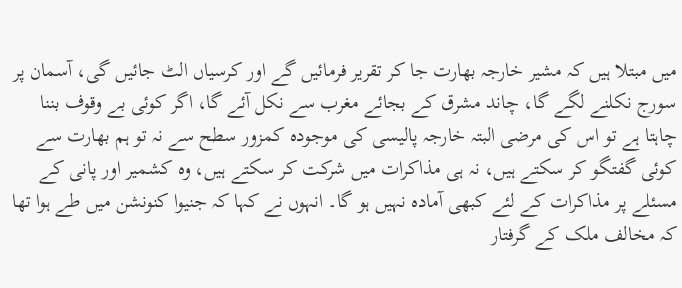میں مبتلا ہیں کہ مشیر خارجہ بھارت جا کر تقریر فرمائیں گے اور کرسیاں الٹ جائیں گی، آسمان پر سورج نکلنے لگے گا، چاند مشرق کے بجائے مغرب سے نکل آئے گا، اگر کوئی بے وقوف بننا چاہتا ہے تو اس کی مرضی البتہ خارجہ پالیسی کی موجودہ کمزور سطح سے نہ تو ہم بھارت سے کوئی گفتگو کر سکتے ہیں، نہ ہی مذاکرات میں شرکت کر سکتے ہیں، وہ کشمیر اور پانی کے مسئلے پر مذاکرات کے لئے کبھی آمادہ نہیں ہو گا۔ انہوں نے کہا کہ جنیوا کنونشن میں طے ہوا تھا کہ مخالف ملک کے گرفتار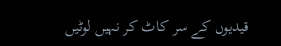قیدیوں کے سر کاٹ کر نہیں لوٹیں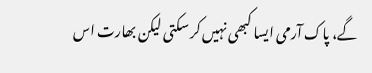گے، پاک آرمی ایسا کبھی نہیں کر سکتی لیکن بھارت اس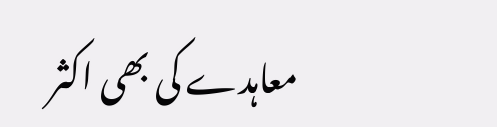معاہدے کی بھی اکثر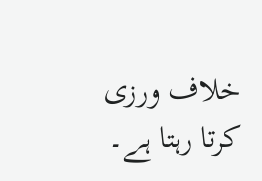خلاف ورزی کرتا رہتا ہے۔